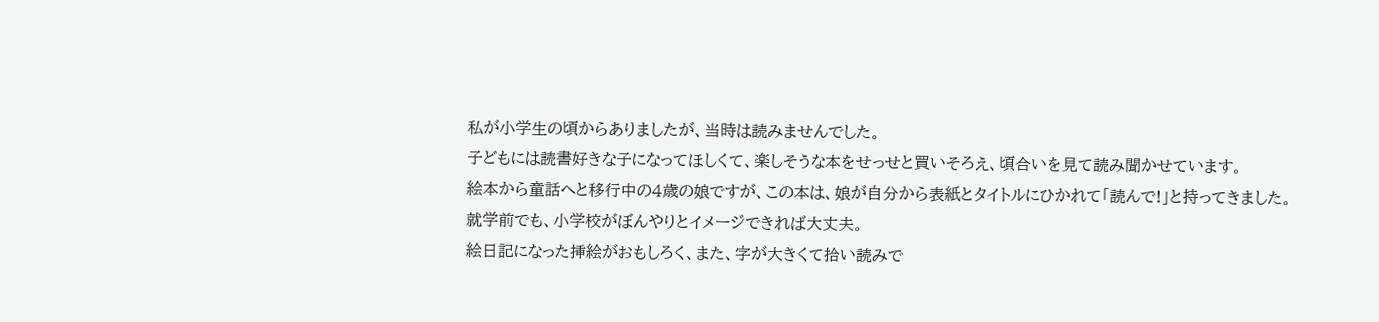私が小学生の頃からありましたが、当時は読みませんでした。
子どもには読書好きな子になってほしくて、楽しそうな本をせっせと買いそろえ、頃合いを見て読み聞かせています。
絵本から童話へと移行中の4歳の娘ですが、この本は、娘が自分から表紙とタイトルにひかれて「読んで!」と持ってきました。
就学前でも、小学校がぼんやりとイメージできれば大丈夫。
絵日記になった挿絵がおもしろく、また、字が大きくて拾い読みで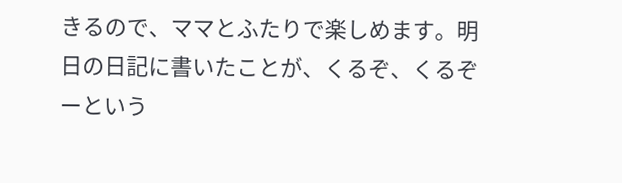きるので、ママとふたりで楽しめます。明日の日記に書いたことが、くるぞ、くるぞーという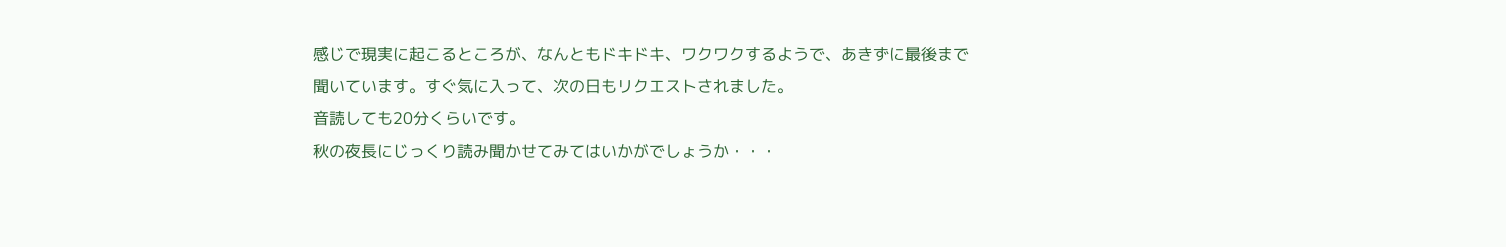感じで現実に起こるところが、なんともドキドキ、ワクワクするようで、あきずに最後まで聞いています。すぐ気に入って、次の日もリクエストされました。
音読しても20分くらいです。
秋の夜長にじっくり読み聞かせてみてはいかがでしょうか・・・